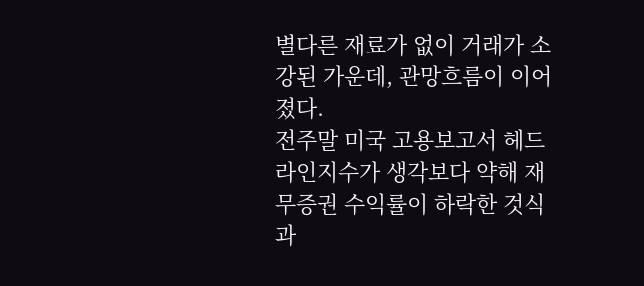별다른 재료가 없이 거래가 소강된 가운데, 관망흐름이 이어졌다.
전주말 미국 고용보고서 헤드라인지수가 생각보다 약해 재무증권 수익률이 하락한 것식과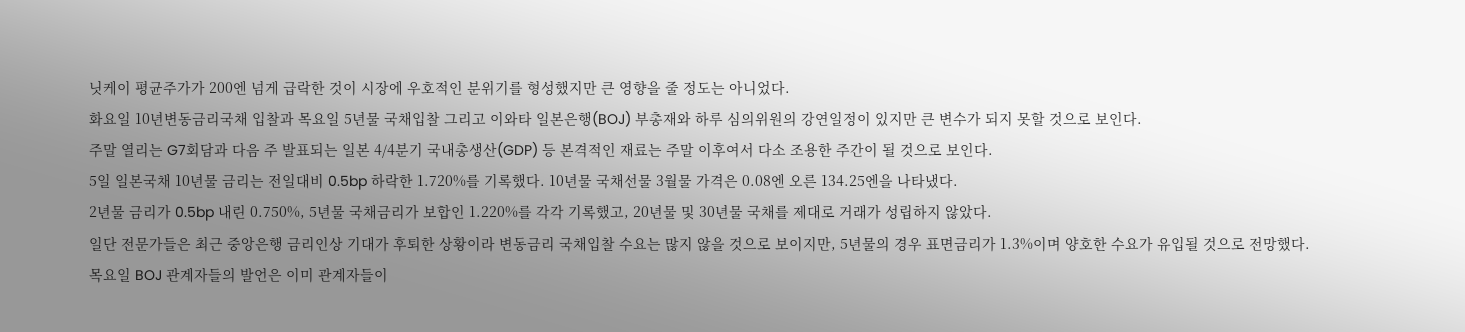닛케이 평균주가가 200엔 넘게 급락한 것이 시장에 우호적인 분위기를 형성했지만 큰 영향을 줄 정도는 아니었다.
화요일 10년변동금리국채 입찰과 목요일 5년물 국채입찰 그리고 이와타 일본은행(BOJ) 부총재와 하루 심의위원의 강연일정이 있지만 큰 변수가 되지 못할 것으로 보인다.
주말 열리는 G7회담과 다음 주 발표되는 일본 4/4분기 국내총생산(GDP) 등 본격적인 재료는 주말 이후여서 다소 조용한 주간이 될 것으로 보인다.
5일 일본국채 10년물 금리는 전일대비 0.5bp 하락한 1.720%를 기록했다. 10년물 국채선물 3월물 가격은 0.08엔 오른 134.25엔을 나타냈다.
2년물 금리가 0.5bp 내린 0.750%, 5년물 국채금리가 보합인 1.220%를 각각 기록했고, 20년물 및 30년물 국채를 제대로 거래가 성립하지 않았다.
일단 전문가들은 최근 중앙은행 금리인상 기대가 후퇴한 상황이라 변동금리 국채입찰 수요는 많지 않을 것으로 보이지만, 5년물의 경우 표면금리가 1.3%이며 양호한 수요가 유입될 것으로 전망했다.
목요일 BOJ 관계자들의 발언은 이미 관계자들이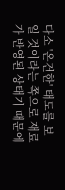다소 '온건한' 태도를 보일 것이라는 쪽으로 재료가 반영된 상태기 때문에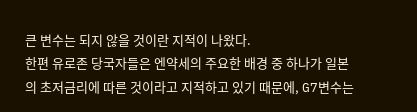큰 변수는 되지 않을 것이란 지적이 나왔다.
한편 유로존 당국자들은 엔약세의 주요한 배경 중 하나가 일본의 초저금리에 따른 것이라고 지적하고 있기 때문에, G7변수는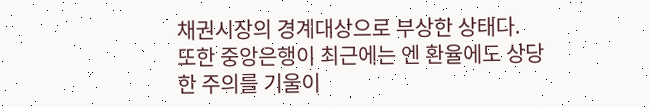채권시장의 경계대상으로 부상한 상태다.
또한 중앙은행이 최근에는 엔 환율에도 상당한 주의를 기울이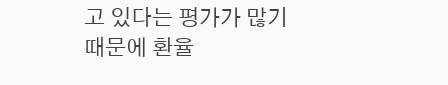고 있다는 평가가 많기 때문에 환율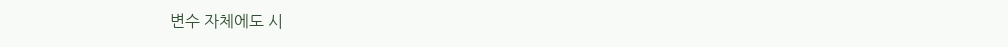변수 자체에도 시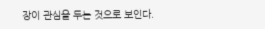장이 관심을 두는 것으로 보인다.